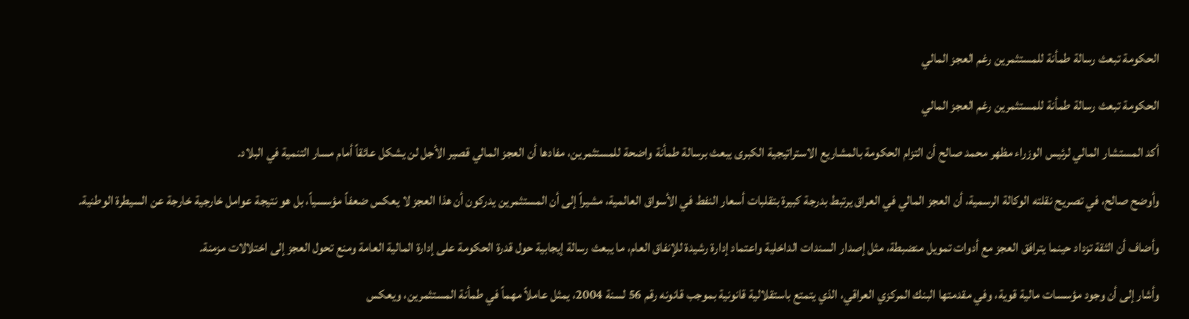الحكومة تبعث رسالة طمأنة للمستثمرين رغم العجز المالي

الحكومة تبعث رسالة طمأنة للمستثمرين رغم العجز المالي

أكد المستشار المالي لرئيس الوزراء مظهر محمد صالح أن التزام الحكومة بالمشاريع الاستراتيجية الكبرى يبعث برسالة طمأنة واضحة للمستثمرين، مفادها أن العجز المالي قصير الأجل لن يشكل عائقاً أمام مسار التنمية في البلاد.

وأوضح صالح، في تصريح نقلته الوكالة الرسمية، أن العجز المالي في العراق يرتبط بدرجة كبيرة بتقلبات أسعار النفط في الأسواق العالمية، مشيراً إلى أن المستثمرين يدركون أن هذا العجز لا يعكس ضعفاً مؤسسياً، بل هو نتيجة عوامل خارجية خارجة عن السيطرة الوطنية.

وأضاف أن الثقة تزداد حينما يترافق العجز مع أدوات تمويل منضبطة، مثل إصدار السندات الداخلية واعتماد إدارة رشيدة للإنفاق العام، ما يبعث رسالة إيجابية حول قدرة الحكومة على إدارة المالية العامة ومنع تحول العجز إلى اختلالات مزمنة.

وأشار إلى أن وجود مؤسسات مالية قوية، وفي مقدمتها البنك المركزي العراقي، الذي يتمتع باستقلالية قانونية بموجب قانونه رقم 56 لسنة 2004، يمثل عاملاً مهماً في طمأنة المستثمرين، ويعكس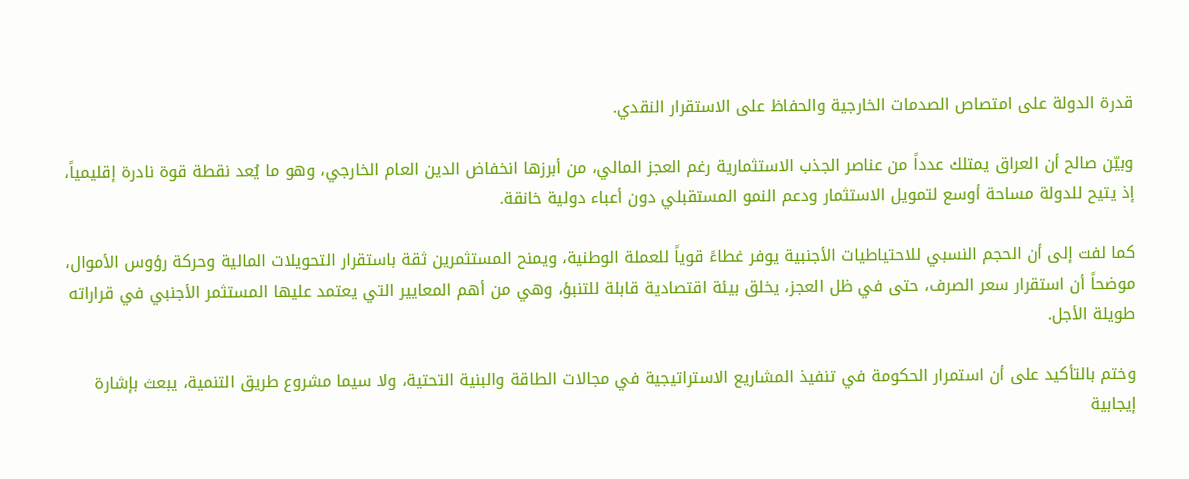قدرة الدولة على امتصاص الصدمات الخارجية والحفاظ على الاستقرار النقدي.

وبيّن صالح أن العراق يمتلك عدداً من عناصر الجذب الاستثمارية رغم العجز المالي، من أبرزها انخفاض الدين العام الخارجي، وهو ما يُعد نقطة قوة نادرة إقليمياً، إذ يتيح للدولة مساحة أوسع لتمويل الاستثمار ودعم النمو المستقبلي دون أعباء دولية خانقة.

كما لفت إلى أن الحجم النسبي للاحتياطيات الأجنبية يوفر غطاءً قوياً للعملة الوطنية، ويمنح المستثمرين ثقة باستقرار التحويلات المالية وحركة رؤوس الأموال، موضحاً أن استقرار سعر الصرف، حتى في ظل العجز، يخلق بيئة اقتصادية قابلة للتنبؤ، وهي من أهم المعايير التي يعتمد عليها المستثمر الأجنبي في قراراته طويلة الأجل.

وختم بالتأكيد على أن استمرار الحكومة في تنفيذ المشاريع الاستراتيجية في مجالات الطاقة والبنية التحتية، ولا سيما مشروع طريق التنمية، يبعث بإشارة إيجابية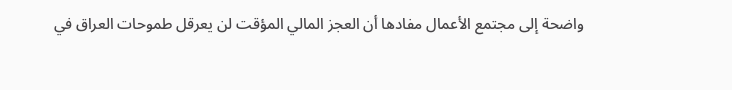واضحة إلى مجتمع الأعمال مفادها أن العجز المالي المؤقت لن يعرقل طموحات العراق في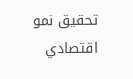تحقيق نمو اقتصادي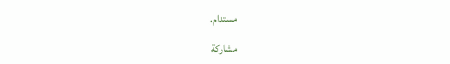مستدام.

مشاركة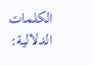الكلمات الدلالية: